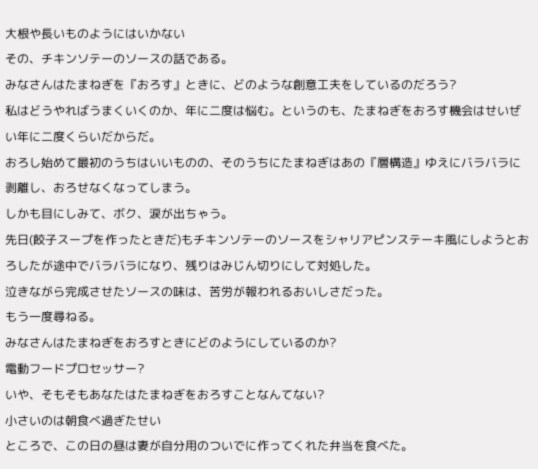大根や長いものようにはいかない
その、チキンソテーのソースの話である。
みなさんはたまねぎを『おろす』ときに、どのような創意工夫をしているのだろう?
私はどうやればうまくいくのか、年に二度は悩む。というのも、たまねぎをおろす機会はせいぜい年に二度くらいだからだ。
おろし始めて最初のうちはいいものの、そのうちにたまねぎはあの『層構造』ゆえにバラバラに剥離し、おろせなくなってしまう。
しかも目にしみて、ボク、涙が出ちゃう。
先日(餃子スープを作ったときだ)もチキンソテーのソースをシャリアピンステーキ風にしようとおろしたが途中でバラバラになり、残りはみじん切りにして対処した。
泣きながら完成させたソースの味は、苦労が報われるおいしさだった。
もう一度尋ねる。
みなさんはたまねぎをおろすときにどのようにしているのか?
電動フードプロセッサー?
いや、そもそもあなたはたまねぎをおろすことなんてない?
小さいのは朝食べ過ぎたせい
ところで、この日の昼は妻が自分用のついでに作ってくれた弁当を食べた。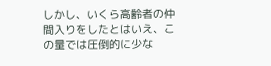しかし、いくら高齢者の仲間入りをしたとはいえ、この量では圧倒的に少な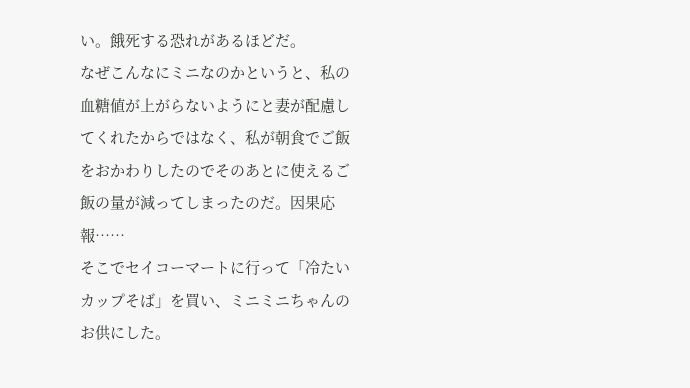い。餓死する恐れがあるほどだ。
なぜこんなにミニなのかというと、私の血糖値が上がらないようにと妻が配慮してくれたからではなく、私が朝食でご飯をおかわりしたのでそのあとに使えるご飯の量が減ってしまったのだ。因果応報……
そこでセイコーマートに行って「冷たいカップそば」を買い、ミニミニちゃんのお供にした。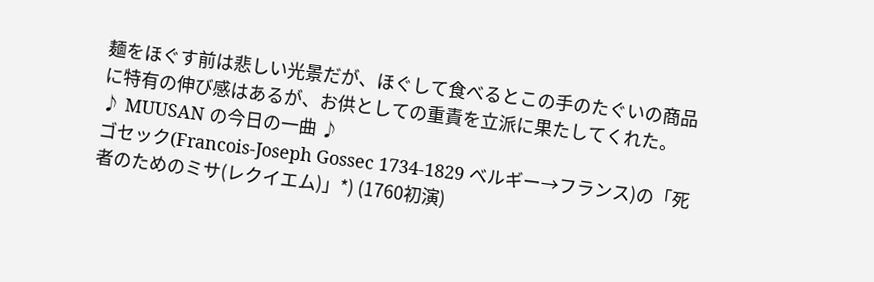麺をほぐす前は悲しい光景だが、ほぐして食べるとこの手のたぐいの商品に特有の伸び感はあるが、お供としての重責を立派に果たしてくれた。
♪ MUUSAN の今日の一曲 ♪
ゴセック(Francois-Joseph Gossec 1734-1829 ベルギー→フランス)の「死者のためのミサ(レクイエム)」*) (1760初演)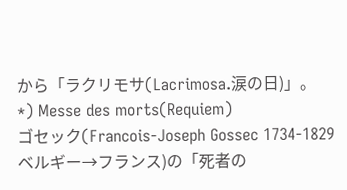から「ラクリモサ(Lacrimosa.涙の日)」。
*) Messe des morts(Requiem)
ゴセック(Francois-Joseph Gossec 1734-1829 ベルギー→フランス)の「死者の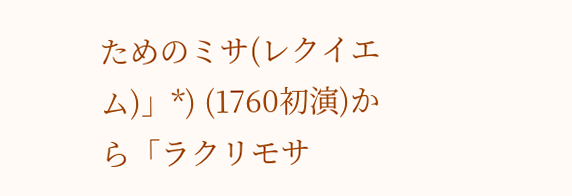ためのミサ(レクイエム)」*) (1760初演)から「ラクリモサ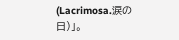(Lacrimosa.涙の日)」。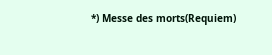*) Messe des morts(Requiem)